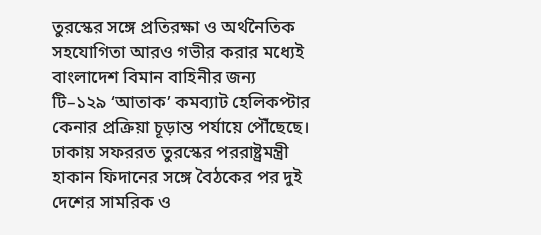তুরস্কের সঙ্গে প্রতিরক্ষা ও অর্থনৈতিক সহযোগিতা আরও গভীর করার মধ্যেই বাংলাদেশ বিমান বাহিনীর জন্য টি–১২৯ ‘আতাক’ কমব্যাট হেলিকপ্টার কেনার প্রক্রিয়া চূড়ান্ত পর্যায়ে পৌঁছেছে। ঢাকায় সফররত তুরস্কের পররাষ্ট্রমন্ত্রী হাকান ফিদানের সঙ্গে বৈঠকের পর দুই দেশের সামরিক ও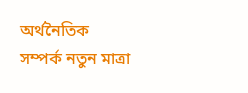অর্থনৈতিক সম্পর্ক নতুন মাত্রা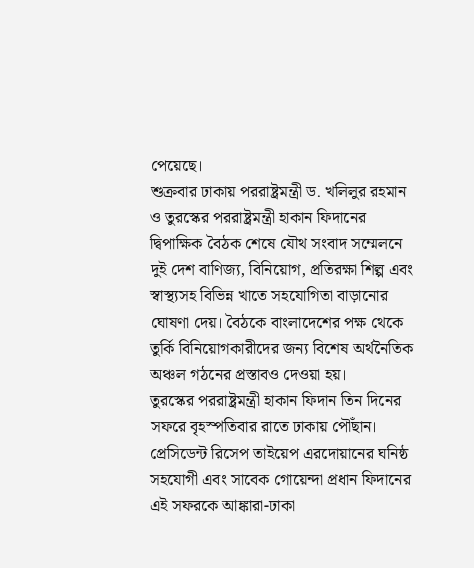পেয়েছে।
শুক্রবার ঢাকায় পররাষ্ট্রমন্ত্রী ড. খলিলুর রহমান ও তুরস্কের পররাষ্ট্রমন্ত্রী হাকান ফিদানের দ্বিপাক্ষিক বৈঠক শেষে যৌথ সংবাদ সম্মেলনে দুই দেশ বাণিজ্য, বিনিয়োগ, প্রতিরক্ষা শিল্প এবং স্বাস্থ্যসহ বিভিন্ন খাতে সহযোগিতা বাড়ানোর ঘোষণা দেয়। বৈঠকে বাংলাদেশের পক্ষ থেকে তুর্কি বিনিয়োগকারীদের জন্য বিশেষ অর্থনৈতিক অঞ্চল গঠনের প্রস্তাবও দেওয়া হয়।
তুরস্কের পররাষ্ট্রমন্ত্রী হাকান ফিদান তিন দিনের সফরে বৃহস্পতিবার রাতে ঢাকায় পৌঁছান। প্রেসিডেন্ট রিসেপ তাইয়েপ এরদোয়ানের ঘনিষ্ঠ সহযোগী এবং সাবেক গোয়েন্দা প্রধান ফিদানের এই সফরকে আঙ্কারা-ঢাকা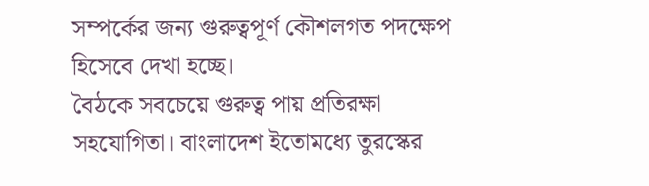সম্পর্কের জন্য গুরুত্বপূর্ণ কৌশলগত পদক্ষেপ হিসেবে দেখা হচ্ছে।
বৈঠকে সবচেয়ে গুরুত্ব পায় প্রতিরক্ষা সহযোগিতা। বাংলাদেশ ইতোমধ্যে তুরস্কের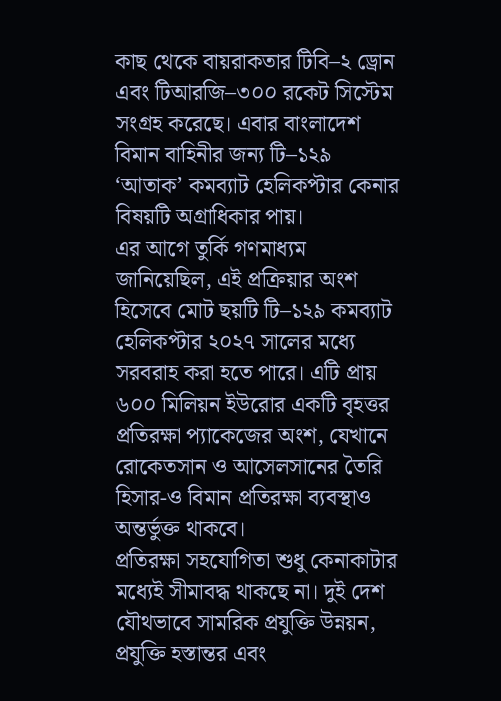কাছ থেকে বায়রাকতার টিবি–২ ড্রোন এবং টিআরজি–৩০০ রকেট সিস্টেম সংগ্রহ করেছে। এবার বাংলাদেশ বিমান বাহিনীর জন্য টি–১২৯ ‘আতাক’ কমব্যাট হেলিকপ্টার কেনার বিষয়টি অগ্রাধিকার পায়।
এর আগে তুর্কি গণমাধ্যম জানিয়েছিল, এই প্রক্রিয়ার অংশ হিসেবে মোট ছয়টি টি–১২৯ কমব্যাট হেলিকপ্টার ২০২৭ সালের মধ্যে সরবরাহ করা হতে পারে। এটি প্রায় ৬০০ মিলিয়ন ইউরোর একটি বৃহত্তর প্রতিরক্ষা প্যাকেজের অংশ, যেখানে রোকেতসান ও আসেলসানের তৈরি হিসার-ও বিমান প্রতিরক্ষা ব্যবস্থাও অন্তর্ভুক্ত থাকবে।
প্রতিরক্ষা সহযোগিতা শুধু কেনাকাটার মধ্যেই সীমাবদ্ধ থাকছে না। দুই দেশ যৌথভাবে সামরিক প্রযুক্তি উন্নয়ন, প্রযুক্তি হস্তান্তর এবং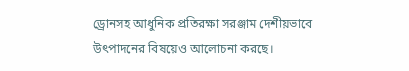ড্রোনসহ আধুনিক প্রতিরক্ষা সরঞ্জাম দেশীয়ভাবে উৎপাদনের বিষয়েও আলোচনা করছে।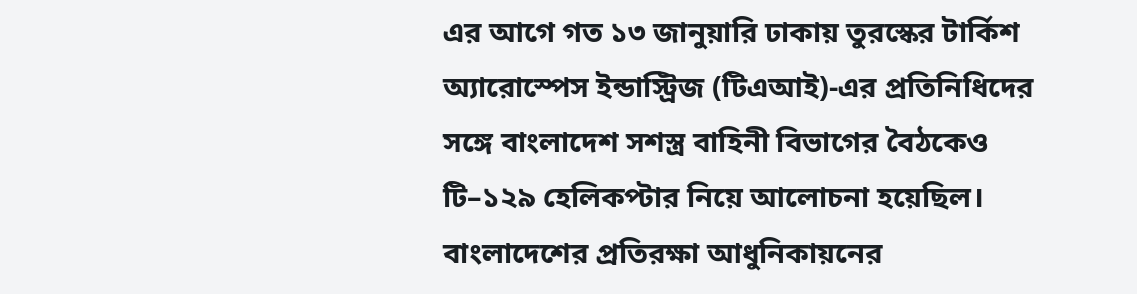এর আগে গত ১৩ জানুয়ারি ঢাকায় তুরস্কের টার্কিশ অ্যারোস্পেস ইন্ডাস্ট্রিজ (টিএআই)-এর প্রতিনিধিদের সঙ্গে বাংলাদেশ সশস্ত্র বাহিনী বিভাগের বৈঠকেও টি–১২৯ হেলিকপ্টার নিয়ে আলোচনা হয়েছিল।
বাংলাদেশের প্রতিরক্ষা আধুনিকায়নের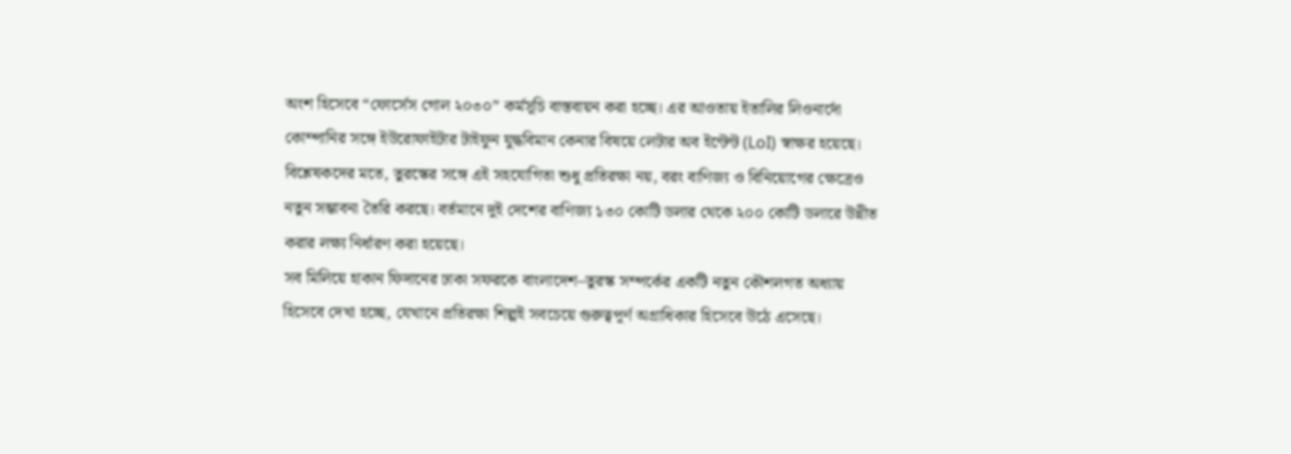অংশ হিসেবে “ফোর্সেস গোল ২০৩০” কর্মসূচি বাস্তবায়ন করা হচ্ছে। এর আওতায় ইতালির লিওনার্দো কোম্পানির সঙ্গে ইউরোফাইটার টাইফুন যুদ্ধবিমান কেনার বিষয়ে লেটার অব ইন্টেন্ট (LoI) স্বাক্ষর হয়েছে।
বিশ্লেষকদের মতে, তুরস্কের সঙ্গে এই সহযোগিতা শুধু প্রতিরক্ষা নয়, বরং বাণিজ্য ও বিনিয়োগের ক্ষেত্রেও নতুন সম্ভাবনা তৈরি করছে। বর্তমানে দুই দেশের বাণিজ্য ১৩০ কোটি ডলার থেকে ২০০ কোটি ডলারে উন্নীত করার লক্ষ্য নির্ধারণ করা হয়েছে।
সব মিলিয়ে হাকান ফিদানের ঢাকা সফরকে বাংলাদেশ–তুরস্ক সম্পর্কের একটি নতুন কৌশলগত অধ্যায় হিসেবে দেখা হচ্ছে, যেখানে প্রতিরক্ষা শিল্পই সবচেয়ে গুরুত্বপূর্ণ অগ্রাধিকার হিসেবে উঠে এসেছে।